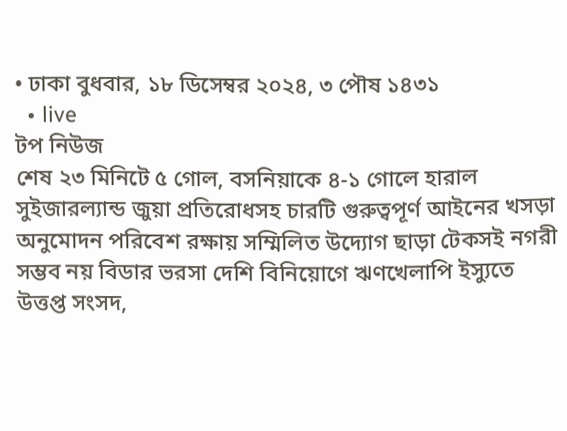• ঢাকা বুধবার, ১৮ ডিসেম্বর ২০২৪, ৩ পৌষ ১৪৩১
  • live
টপ নিউজ
শেষ ২৩ মিনিটে ৫ গোল, বসনিয়াকে ৪-১ গোলে হারাল সুইজারল্যান্ড জুয়া প্রতিরোধসহ চারটি গুরুত্বপূর্ণ আইনের খসড়া অনুমোদন পরিবেশ রক্ষায় সম্মিলিত উদ্যোগ ছাড়া টেকসই নগরী সম্ভব নয় বিডার ভরসা দেশি বিনিয়োগে ঋণখেলাপি ইস্যুতে উত্তপ্ত সংসদ,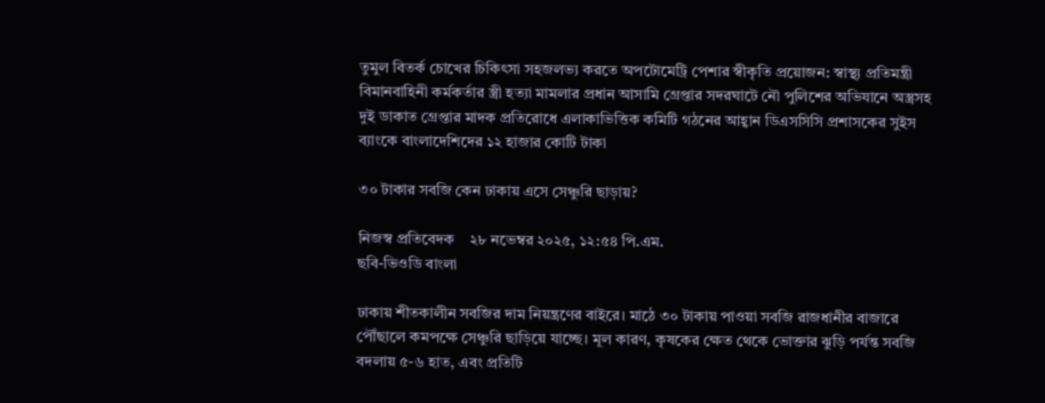তুমুল বিতর্ক চোখের চিকিৎসা সহজলভ্য করতে অপটোমেট্রি পেশার স্বীকৃতি প্রয়োজন: স্বাস্থ্য প্রতিমন্ত্রী বিমানবাহিনী কর্মকর্তার স্ত্রী হত্যা মামলার প্রধান আসামি গ্রেপ্তার সদরঘাটে নৌ পুলিশের অভিযানে অস্ত্রসহ দুই ডাকাত গ্রেপ্তার মাদক প্রতিরোধে এলাকাভিত্তিক কমিটি গঠনের আহ্বান ডিএসসিসি প্রশাসকের সুইস ব্যাংকে বাংলাদেশিদের ১২ হাজার কোটি টাকা

৩০ টাকার সবজি কেন ঢাকায় এসে সেঞ্চুরি ছাড়ায়?

নিজস্ব প্রতিবেদক    ২৮ নভেম্বর ২০২৫, ১২:৫৪ পি.এম.
ছবি-ভিওডি বাংলা

ঢাকায় শীতকালীন সবজির দাম নিয়ন্ত্রণের বাইরে। মাঠে ৩০ টাকায় পাওয়া সবজি রাজধানীর বাজারে পৌঁছালে কমপক্ষে সেঞ্চুরি ছাড়িয়ে যাচ্ছে। মূল কারণ, কৃষকের ক্ষেত থেকে ভোক্তার ঝুড়ি পর্যন্ত সবজি বদলায় ৫-৬ হাত, এবং প্রতিটি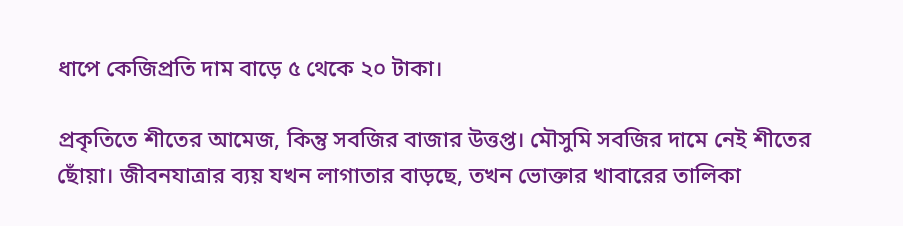ধাপে কেজিপ্রতি দাম বাড়ে ৫ থেকে ২০ টাকা।

প্রকৃতিতে শীতের আমেজ, কিন্তু সবজির বাজার উত্তপ্ত। মৌসুমি সবজির দামে নেই শীতের ছোঁয়া। জীবনযাত্রার ব্যয় যখন লাগাতার বাড়ছে, তখন ভোক্তার খাবারের তালিকা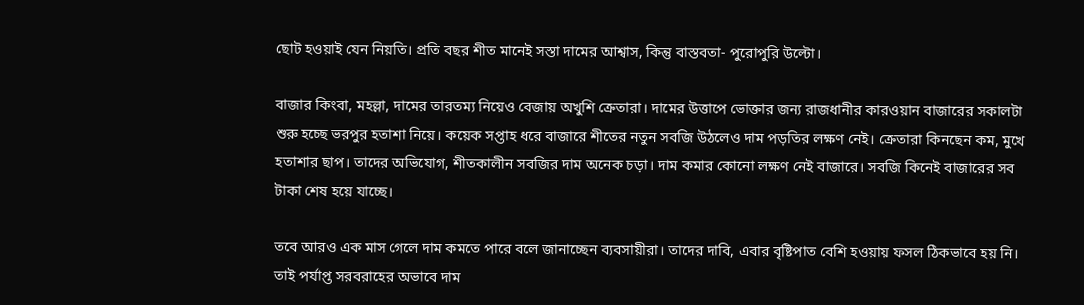ছোট হওয়াই যেন নিয়তি। প্রতি বছর শীত মানেই সস্তা দামের আশ্বাস, কিন্তু বাস্তবতা- পুরোপুরি উল্টো।

বাজার কিংবা, মহল্লা, দামের তারতম্য নিয়েও বেজায় অখুশি ক্রেতারা। দামের উত্তাপে ভোক্তার জন্য রাজধানীর কারওয়ান বাজারের সকালটা শুরু হচ্ছে ভরপুর হতাশা নিয়ে। কয়েক সপ্তাহ ধরে বাজারে শীতের নতুন সবজি উঠলেও দাম পড়তির লক্ষণ নেই। ক্রেতারা কিনছেন কম, মুখে হতাশার ছাপ। তাদের অভিযোগ, শীতকালীন সবজির দাম অনেক চড়া। দাম কমার কোনো লক্ষণ নেই বাজারে। সবজি কিনেই বাজারের সব টাকা শেষ হয়ে যাচ্ছে।

তবে আরও এক মাস গেলে দাম কমতে পারে বলে জানাচ্ছেন ব্যবসায়ীরা। তাদের দাবি, এবার বৃষ্টিপাত বেশি হওয়ায় ফসল ঠিকভাবে হয় নি। তাই পর্যাপ্ত সরবরাহের অভাবে দাম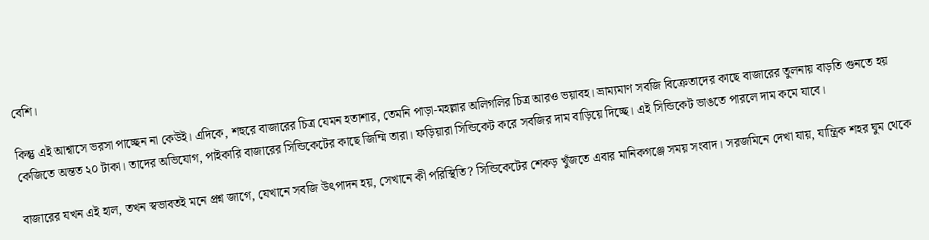বেশি।

কিন্তু এই আশ্বাসে ভরসা পাচ্ছেন না কেউই। এদিকে, শহুরে বাজারের চিত্র যেমন হতাশার, তেমনি পাড়া-মহল্লার অলিগলির চিত্র আরও ভয়াবহ। ভ্রাম্যমাণ সবজি বিক্রেতাদের কাছে বাজারের তুলনায় বাড়তি গুনতে হয় কেজিতে অন্তত ২০ টাকা। তাদের অভিযোগ, পাইকারি বাজারের সিন্ডিকেটের কাছে জিম্মি তারা। ফড়িয়ারা সিন্ডিকেট করে সবজির দাম বাড়িয়ে দিচ্ছে। এই সিন্ডিকেট ভাঙতে পারলে দাম কমে যাবে।

বাজারের যখন এই হাল, তখন স্বভাবতই মনে প্রশ্ন জাগে, যেখানে সবজি উৎপাদন হয়, সেখানে কী পরিস্থিতি? সিন্ডিকেটের শেকড় খুঁজতে এবার মানিকগঞ্জে সময় সংবাদ। সরজমিনে দেখা যায়, যান্ত্রিক শহর ঘুম থেকে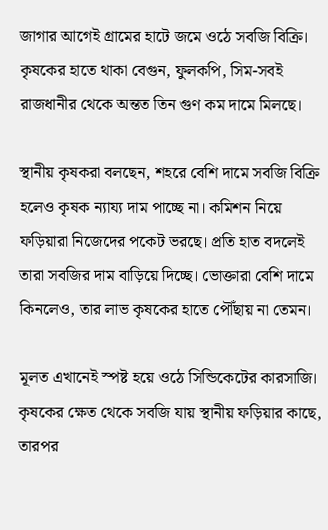জাগার আগেই গ্রামের হাটে জমে ওঠে সবজি বিক্রি। কৃষকের হাতে থাকা বেগুন, ফুলকপি, সিম-সবই রাজধানীর থেকে অন্তত তিন গুণ কম দামে মিলছে।

স্থানীয় কৃষকরা বলছেন, শহরে বেশি দামে সবজি বিক্রি হলেও কৃষক ন্যায্য দাম পাচ্ছে না। কমিশন নিয়ে ফড়িয়ারা নিজেদের পকেট ভরছে। প্রতি হাত বদলেই তারা সবজির দাম বাড়িয়ে দিচ্ছে। ভোক্তারা বেশি দামে কিনলেও, তার লাভ কৃষকের হাতে পৌঁছায় না তেমন।

মূলত এখানেই স্পষ্ট হয়ে ওঠে সিন্ডিকেটের কারসাজি। কৃষকের ক্ষেত থেকে সবজি যায় স্থানীয় ফড়িয়ার কাছে, তারপর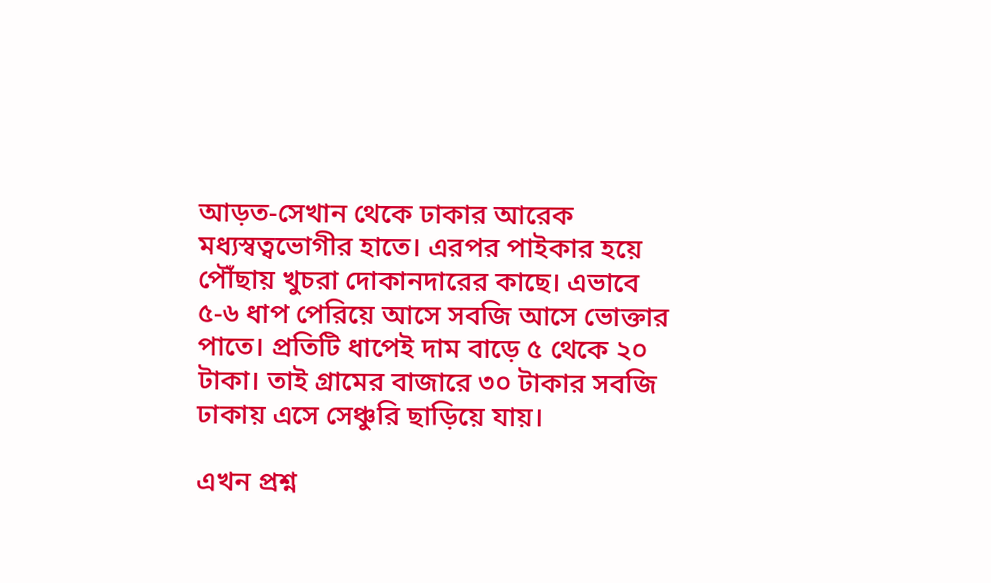আড়ত-সেখান থেকে ঢাকার আরেক মধ্যস্বত্বভোগীর হাতে। এরপর পাইকার হয়ে পৌঁছায় খুচরা দোকানদারের কাছে। এভাবে ৫-৬ ধাপ পেরিয়ে আসে সবজি আসে ভোক্তার পাতে। প্রতিটি ধাপেই দাম বাড়ে ৫ থেকে ২০ টাকা। তাই গ্রামের বাজারে ৩০ টাকার সবজি ঢাকায় এসে সেঞ্চুরি ছাড়িয়ে যায়।

এখন প্রশ্ন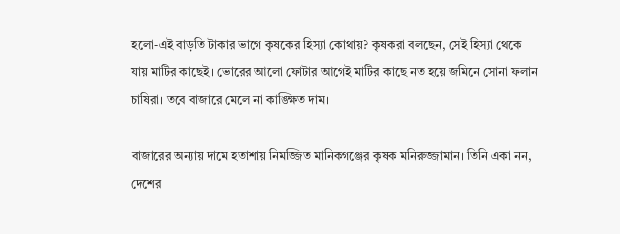হলো-এই বাড়তি টাকার ভাগে কৃষকের হিস্যা কোথায়? কৃষকরা বলছেন, সেই হিস্যা থেকে যায় মাটির কাছেই। ভোরের আলো ফোটার আগেই মাটির কাছে নত হয়ে জমিনে সোনা ফলান চাষিরা। তবে বাজারে মেলে না কাঙ্ক্ষিত দাম।

বাজারের অন্যায় দামে হতাশায় নিমজ্জিত মানিকগঞ্জের কৃষক মনিরুজ্জামান। তিনি একা নন, দেশের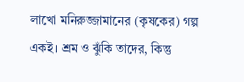লাখো মনিরুজ্জামানের (কৃষকের) গল্প একই। শ্রম ও ঝুঁকি তাদের, কিন্তু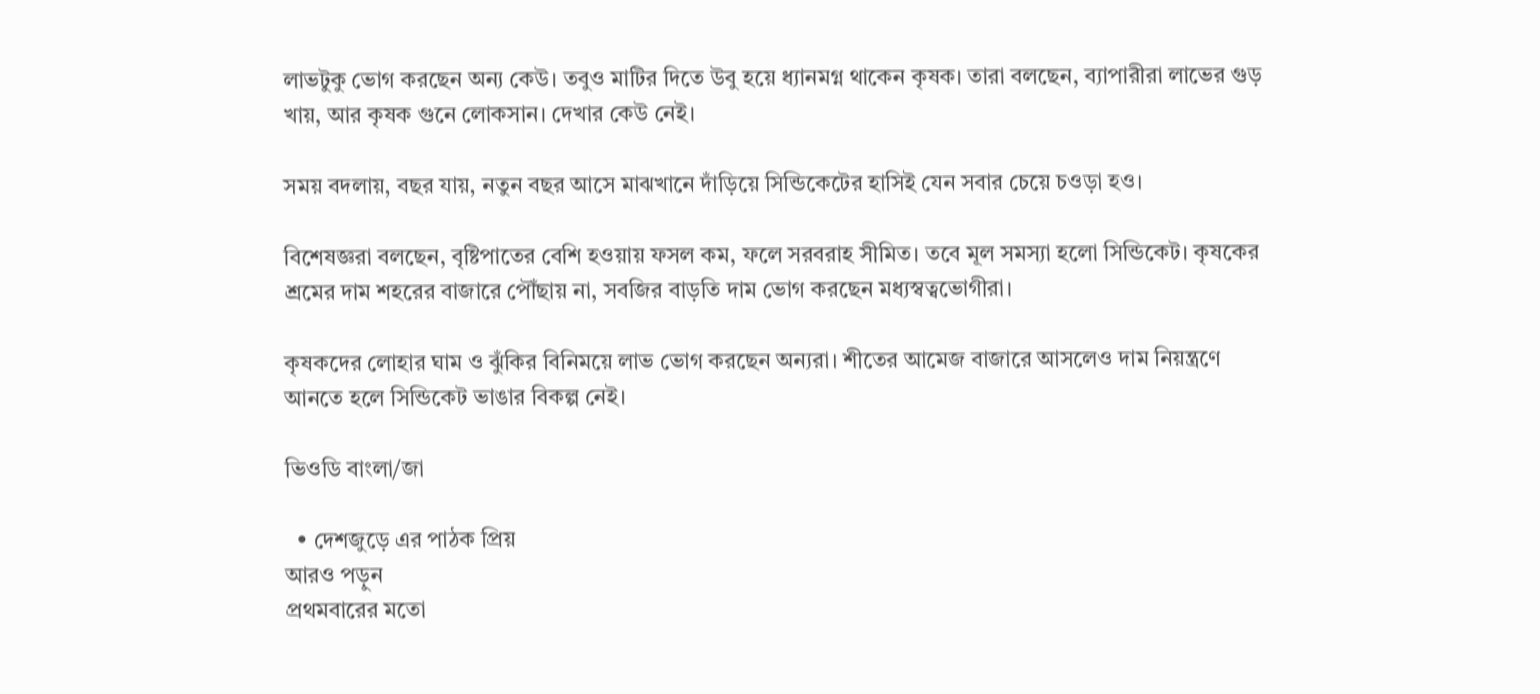লাভটুকু ভোগ করছেন অন্য কেউ। তবুও মাটির দিতে উবু হয়ে ধ্যানমগ্ন থাকেন কৃষক। তারা বলছেন, ব্যাপারীরা লাভের গুড় খায়, আর কৃষক গুনে লোকসান। দেখার কেউ নেই।

সময় বদলায়, বছর যায়, নতুন বছর আসে মাঝখানে দাঁড়িয়ে সিন্ডিকেটের হাসিই যেন সবার চেয়ে চওড়া হও।

বিশেষজ্ঞরা বলছেন, বৃষ্টিপাতের বেশি হওয়ায় ফসল কম, ফলে সরবরাহ সীমিত। তবে মূল সমস্যা হলো সিন্ডিকেট। কৃষকের শ্রমের দাম শহরের বাজারে পৌঁছায় না, সবজির বাড়তি দাম ভোগ করছেন মধ্যস্বত্বভোগীরা।

কৃষকদের লোহার ঘাম ও ঝুঁকির বিনিময়ে লাভ ভোগ করছেন অন্যরা। শীতের আমেজ বাজারে আসলেও দাম নিয়ন্ত্রণে আনতে হলে সিন্ডিকেট ভাঙার বিকল্প নেই।

ভিওডি বাংলা/জা

  • দেশজুড়ে এর পাঠক প্রিয়
আরও পড়ুন
প্রথমবারের মতো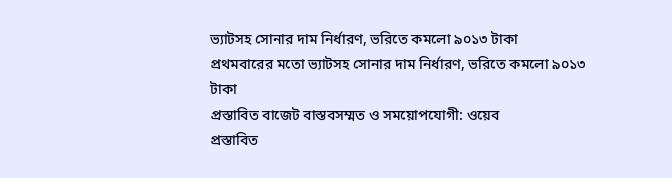ভ্যাটসহ সোনার দাম নির্ধারণ, ভরিতে কমলো ৯০১৩ টাকা
প্রথমবারের মতো ভ্যাটসহ সোনার দাম নির্ধারণ, ভরিতে কমলো ৯০১৩ টাকা
প্রস্তাবিত বাজেট বাস্তবসম্মত ও সময়োপযোগী: ওয়েব
প্রস্তাবিত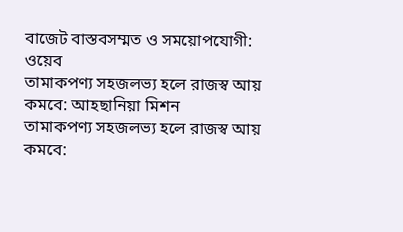বাজেট বাস্তবসম্মত ও সময়োপযোগী: ওয়েব
তামাকপণ্য সহজলভ্য হলে রাজস্ব আয় কমবে: আহছানিয়া মিশন
তামাকপণ্য সহজলভ্য হলে রাজস্ব আয় কমবে: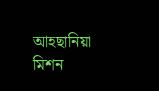আহছানিয়া মিশন